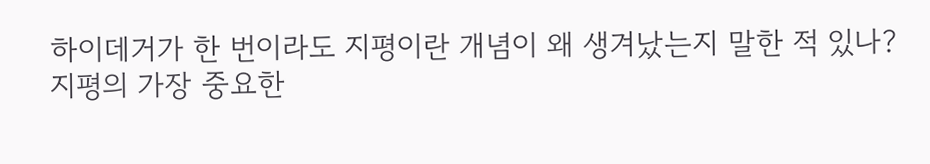하이데거가 한 번이라도 지평이란 개념이 왜 생겨났는지 말한 적 있나?
지평의 가장 중요한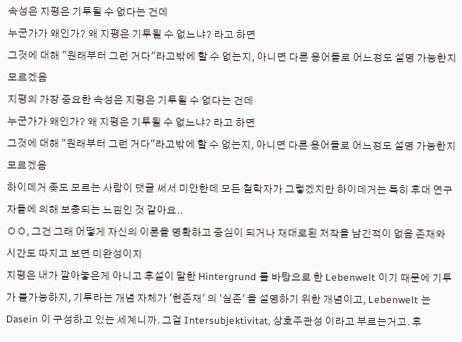속성은 지평은 기투될 수 없다는 건데
누군가가 왜인가? 왜 지평은 기투될 수 없느냐? 라고 하면
그것에 대해 "원래부터 그런 거다"라고밖에 할 수 없는지, 아니면 다른 용어들로 어느정도 설명 가능한지 모르겠음
지평의 가장 중요한 속성은 지평은 기투될 수 없다는 건데
누군가가 왜인가? 왜 지평은 기투될 수 없느냐? 라고 하면
그것에 대해 "원래부터 그런 거다"라고밖에 할 수 없는지, 아니면 다른 용어들로 어느정도 설명 가능한지 모르겠음
하이데거 좆도 모르는 사람이 댓글 써서 미안한데 모든 철학자가 그렇겠지만 하이데거는 특히 후대 연구자들에 의해 보충되는 느낌인 것 같아요..
ㅇㅇ, 그건 그래 어떻게 자신의 이론을 명확하고 중심이 되거나 재대로된 저작을 남긴적이 없음 존재와 시간도 따지고 보면 미완성이지
지평은 내가 깔아놓은게 아니고 후설이 말한 Hintergrund 를 바탕으로 한 Lebenwelt 이기 때문에 기투가 불가능하지, 기투라는 개념 자체가 '현존재' 의 '실존' 을 설명하기 위한 개념이고, Lebenwelt 는 Dasein 이 구성하고 있는 세계니까. 그걸 Intersubjektivitat, 상호주관성 이라고 부르는거고. 후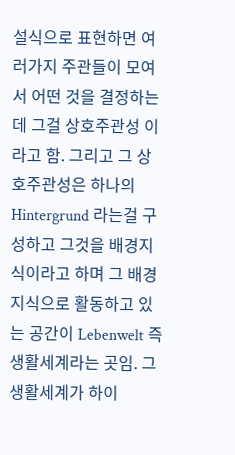설식으로 표현하면 여러가지 주관들이 모여서 어떤 것을 결정하는데 그걸 상호주관성 이라고 함. 그리고 그 상호주관성은 하나의 Hintergrund 라는걸 구성하고 그것을 배경지식이라고 하며 그 배경지식으로 활동하고 있는 공간이 Lebenwelt 즉 생활세계라는 곳임. 그 생활세계가 하이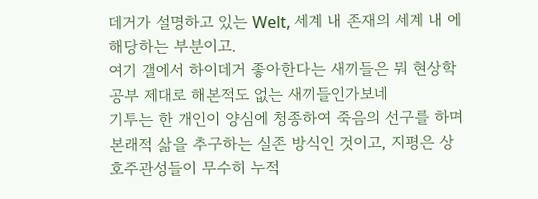데거가 설명하고 있는 Welt, 세계 내 존재의 세계 내 에 해당하는 부분이고.
여기 갤에서 하이데거 좋아한다는 새끼들은 뭐 현상학 공부 제대로 해본적도 없는 새끼들인가보네
기투는 한 개인이 양심에 청종하여 죽음의 선구를 하며 본래적 삶을 추구하는 실존 방식인 것이고, 지평은 상호주관성들이 무수히 누적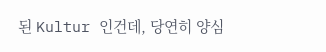된 Kultur 인건데, 당연히 양심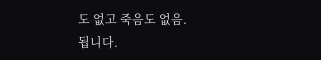도 없고 죽음도 없음.
됩니다.